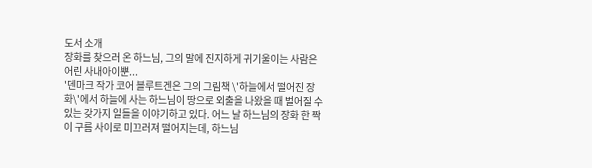도서 소개
장화를 찾으러 온 하느님, 그의 말에 진지하게 귀기울이는 사람은 어린 사내아이뿐...
'덴마크 작가 코어 블루트겐은 그의 그림책 \'하늘에서 떨어진 장화\'에서 하늘에 사는 하느님이 땅으로 외출을 나왔을 때 벌어질 수 있는 갖가지 일들을 이야기하고 있다. 어느 날 하느님의 장화 한 짝이 구름 사이로 미끄러져 떨어지는데, 하느님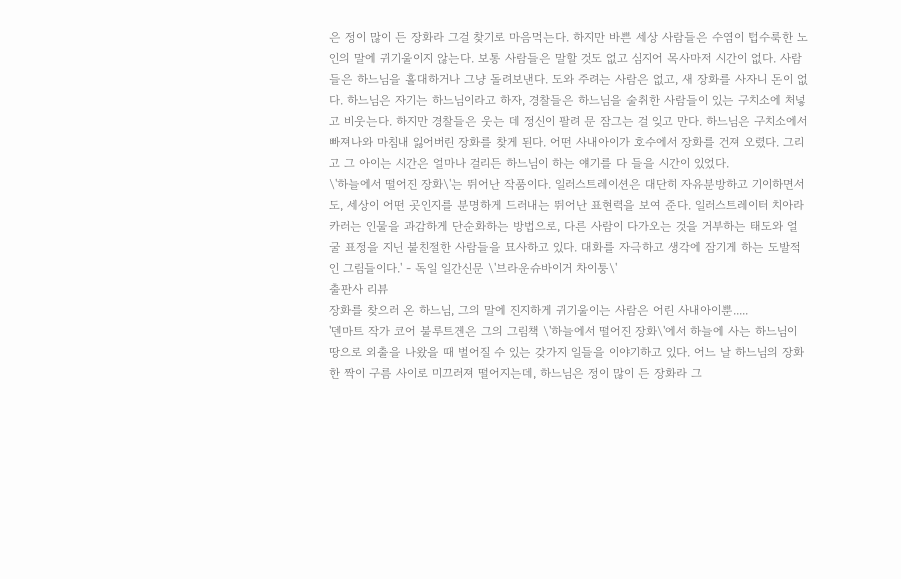은 정이 많이 든 장화라 그걸 찾기로 마음먹는다. 하지만 바쁜 세상 사람들은 수염이 텁수룩한 노인의 말에 귀기울이지 않는다. 보통 사람들은 말할 것도 없고 심지어 목사마저 시간이 없다. 사람들은 하느님을 홀대하거나 그냥 돌려보낸다. 도와 주려는 사람은 없고, 새 장화를 사자니 돈이 없다. 하느님은 자기는 하느님이라고 하자, 경찰들은 하느님을 술취한 사람들이 있는 구치소에 처넣고 비웃는다. 하지만 경찰들은 웃는 데 정신이 팔려 문 잠그는 걸 잊고 만다. 하느님은 구치소에서 빠져나와 마침내 잃어버린 장화를 찾게 된다. 어떤 사내아이가 호수에서 장화를 건져 오렸다. 그리고 그 아이는 시간은 얼마나 걸리든 하느님이 하는 얘기를 다 들을 시간이 있었다.
\'하늘에서 떨어진 장화\'는 뛰어난 작품이다. 일러스트레이션은 대단히 자유분방하고 기이하면서도, 세상이 어떤 곳인지를 분명하게 드러내는 뛰어난 표현력을 보여 준다. 일러스트레이터 치아라 카러는 인물을 과감하게 단순화하는 방법으로, 다른 사람이 다가오는 것을 거부하는 태도와 얼굴 표정을 지닌 불친절한 사람들을 묘사하고 있다. 대화를 자극하고 생각에 잠기게 하는 도발적인 그림들이다.' - 독일 일간신문 \'브라운슈바이거 차이퉁\'
출판사 리뷰
장화를 찾으러 온 하느님, 그의 말에 진지하게 귀기울이는 사람은 어린 사내아이뿐.....
'덴마트 작가 코어 불루트겐은 그의 그림책 \'하늘에서 떨어진 장화\'에서 하늘에 사는 하느님이 땅으로 외출을 나왔을 때 벌어질 수 있는 갖가지 일들을 이야기하고 있다. 어느 날 하느님의 장화 한 짝이 구름 사이로 미끄러져 떨어지는데, 하느님은 정이 많이 든 장화라 그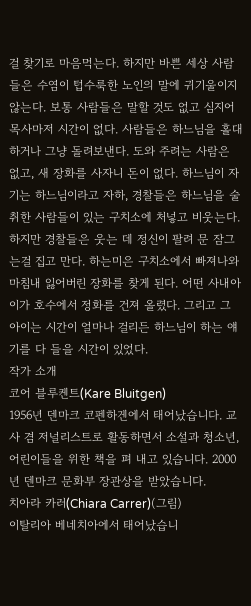걸 찾기로 마음먹는다. 하지만 바쁜 세상 사람들은 수염이 텁수룩한 노인의 말에 귀기울이지 않는다. 보통 사람들은 말할 것도 없고 심지어 목사마저 시간이 없다. 사람들은 하느님을 홀대하거나 그냥 돌려보낸다. 도와 주려는 사람은 없고, 새 장화를 사자니 돈이 없다. 하느님이 자기는 하느님이라고 자하, 경찰들은 하느님을 술취한 사람들이 있는 구치소에 처넣고 비웃는다. 하지만 경찰들은 웃는 데 정신이 팔려 문 잠그는걸 집고 만다. 하는미은 구치소에서 빠져나와 마침내 잃어버린 장화를 찾게 된다. 어떤 사내아이가 호수에서 정화를 건져 올렸다. 그리고 그 아이는 시간이 얼마나 걸리든 하느님이 하는 얘기를 다 들을 시간이 있었다.
작가 소개
코어 블루켄트(Kare Bluitgen)
1956년 덴마크 코펜하겐에서 태어났습니다. 교사 겸 저널리스트로 활동하면서 소설과 청소년, 어린이들을 위한 책을 펴 내고 있습니다. 2000년 덴마크 문화부 장관상을 받았습니다.
치아라 카러(Chiara Carrer)(그림)
이탈리아 베네치아에서 태어났습니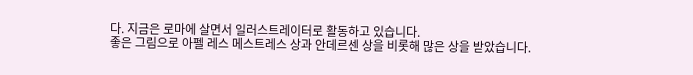다. 지금은 로마에 살면서 일러스트레이터로 활동하고 있습니다.
좋은 그림으로 아펠 레스 메스트레스 상과 안데르센 상을 비롯해 많은 상을 받았습니다.